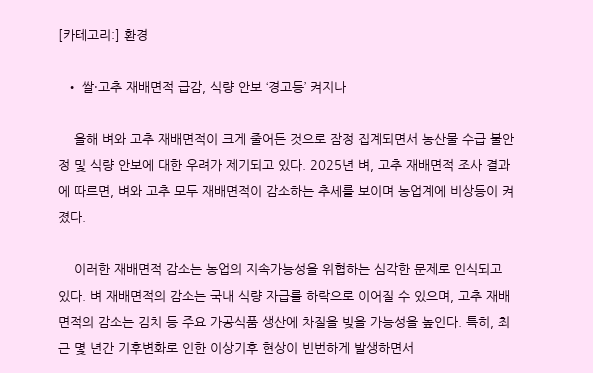[카테고리:] 환경

  • 쌀·고추 재배면적 급감, 식량 안보 ‘경고등’ 켜지나

    올해 벼와 고추 재배면적이 크게 줄어든 것으로 잠정 집계되면서 농산물 수급 불안정 및 식량 안보에 대한 우려가 제기되고 있다. 2025년 벼, 고추 재배면적 조사 결과에 따르면, 벼와 고추 모두 재배면적이 감소하는 추세를 보이며 농업계에 비상등이 켜졌다.

    이러한 재배면적 감소는 농업의 지속가능성을 위협하는 심각한 문제로 인식되고 있다. 벼 재배면적의 감소는 국내 식량 자급률 하락으로 이어질 수 있으며, 고추 재배면적의 감소는 김치 등 주요 가공식품 생산에 차질을 빚을 가능성을 높인다. 특히, 최근 몇 년간 기후변화로 인한 이상기후 현상이 빈번하게 발생하면서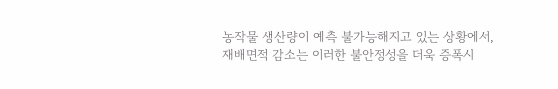농작물 생산량이 예측 불가능해지고 있는 상황에서, 재배면적 감소는 이러한 불안정성을 더욱 증폭시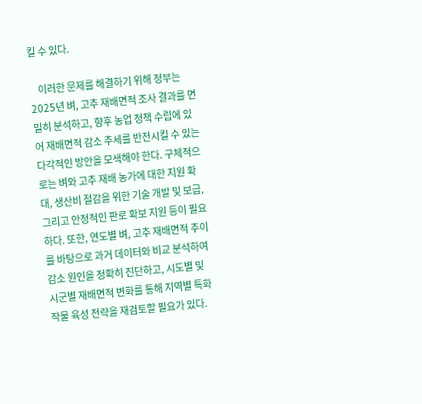킬 수 있다.

    이러한 문제를 해결하기 위해 정부는 2025년 벼, 고추 재배면적 조사 결과를 면밀히 분석하고, 향후 농업 정책 수립에 있어 재배면적 감소 추세를 반전시킬 수 있는 다각적인 방안을 모색해야 한다. 구체적으로는 벼와 고추 재배 농가에 대한 지원 확대, 생산비 절감을 위한 기술 개발 및 보급, 그리고 안정적인 판로 확보 지원 등이 필요하다. 또한, 연도별 벼, 고추 재배면적 추이를 바탕으로 과거 데이터와 비교 분석하여 감소 원인을 정확히 진단하고, 시도별 및 시군별 재배면적 변화를 통해 지역별 특화 작물 육성 전략을 재검토할 필요가 있다.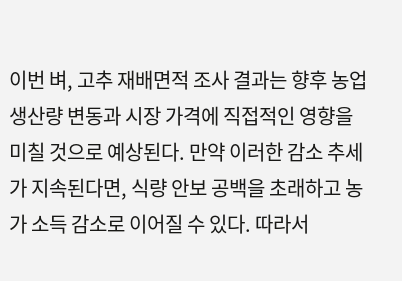이번 벼, 고추 재배면적 조사 결과는 향후 농업 생산량 변동과 시장 가격에 직접적인 영향을 미칠 것으로 예상된다. 만약 이러한 감소 추세가 지속된다면, 식량 안보 공백을 초래하고 농가 소득 감소로 이어질 수 있다. 따라서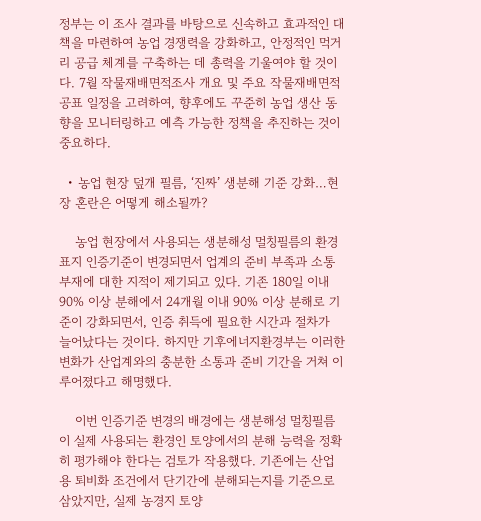정부는 이 조사 결과를 바탕으로 신속하고 효과적인 대책을 마련하여 농업 경쟁력을 강화하고, 안정적인 먹거리 공급 체계를 구축하는 데 총력을 기울여야 할 것이다. 7월 작물재배면적조사 개요 및 주요 작물재배면적 공표 일정을 고려하여, 향후에도 꾸준히 농업 생산 동향을 모니터링하고 예측 가능한 정책을 추진하는 것이 중요하다.

  • 농업 현장 덮개 필름, ‘진짜’ 생분해 기준 강화…현장 혼란은 어떻게 해소될까?

    농업 현장에서 사용되는 생분해성 멀칭필름의 환경표지 인증기준이 변경되면서 업계의 준비 부족과 소통 부재에 대한 지적이 제기되고 있다. 기존 180일 이내 90% 이상 분해에서 24개월 이내 90% 이상 분해로 기준이 강화되면서, 인증 취득에 필요한 시간과 절차가 늘어났다는 것이다. 하지만 기후에너지환경부는 이러한 변화가 산업계와의 충분한 소통과 준비 기간을 거쳐 이루어졌다고 해명했다.

    이번 인증기준 변경의 배경에는 생분해성 멀칭필름이 실제 사용되는 환경인 토양에서의 분해 능력을 정확히 평가해야 한다는 검토가 작용했다. 기존에는 산업용 퇴비화 조건에서 단기간에 분해되는지를 기준으로 삼았지만, 실제 농경지 토양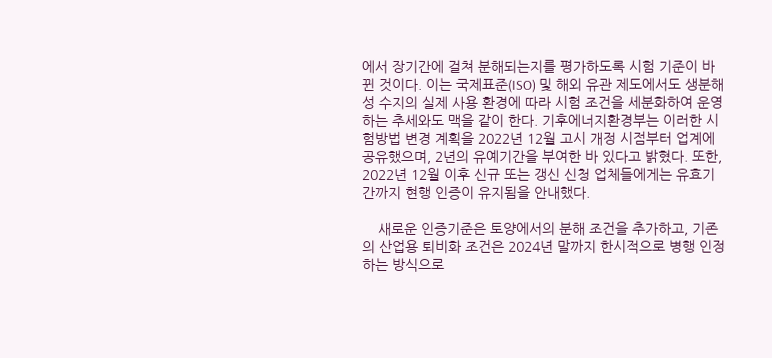에서 장기간에 걸쳐 분해되는지를 평가하도록 시험 기준이 바뀐 것이다. 이는 국제표준(ISO) 및 해외 유관 제도에서도 생분해성 수지의 실제 사용 환경에 따라 시험 조건을 세분화하여 운영하는 추세와도 맥을 같이 한다. 기후에너지환경부는 이러한 시험방법 변경 계획을 2022년 12월 고시 개정 시점부터 업계에 공유했으며, 2년의 유예기간을 부여한 바 있다고 밝혔다. 또한, 2022년 12월 이후 신규 또는 갱신 신청 업체들에게는 유효기간까지 현행 인증이 유지됨을 안내했다.

    새로운 인증기준은 토양에서의 분해 조건을 추가하고, 기존의 산업용 퇴비화 조건은 2024년 말까지 한시적으로 병행 인정하는 방식으로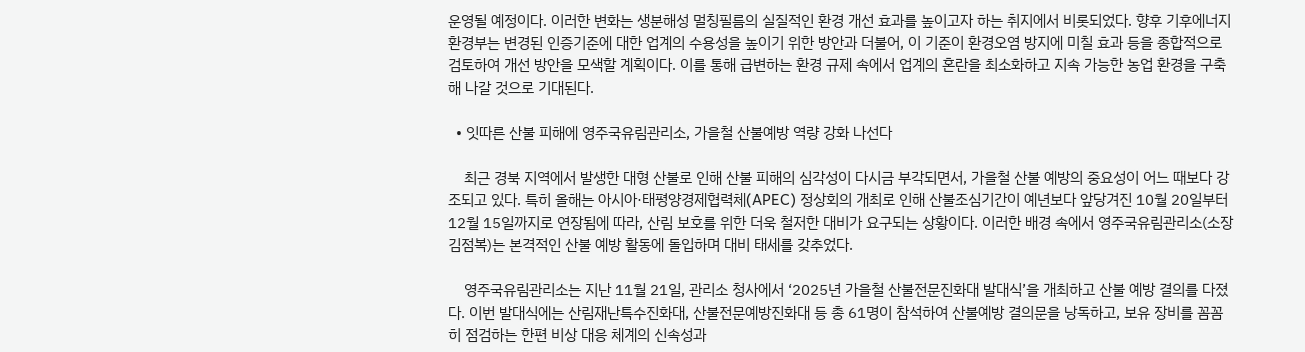운영될 예정이다. 이러한 변화는 생분해성 멀칭필름의 실질적인 환경 개선 효과를 높이고자 하는 취지에서 비롯되었다. 향후 기후에너지환경부는 변경된 인증기준에 대한 업계의 수용성을 높이기 위한 방안과 더불어, 이 기준이 환경오염 방지에 미칠 효과 등을 종합적으로 검토하여 개선 방안을 모색할 계획이다. 이를 통해 급변하는 환경 규제 속에서 업계의 혼란을 최소화하고 지속 가능한 농업 환경을 구축해 나갈 것으로 기대된다.

  • 잇따른 산불 피해에 영주국유림관리소, 가을철 산불예방 역량 강화 나선다

    최근 경북 지역에서 발생한 대형 산불로 인해 산불 피해의 심각성이 다시금 부각되면서, 가을철 산불 예방의 중요성이 어느 때보다 강조되고 있다. 특히 올해는 아시아·태평양경제협력체(APEC) 정상회의 개최로 인해 산불조심기간이 예년보다 앞당겨진 10월 20일부터 12월 15일까지로 연장됨에 따라, 산림 보호를 위한 더욱 철저한 대비가 요구되는 상황이다. 이러한 배경 속에서 영주국유림관리소(소장 김점복)는 본격적인 산불 예방 활동에 돌입하며 대비 태세를 갖추었다.

    영주국유림관리소는 지난 11월 21일, 관리소 청사에서 ‘2025년 가을철 산불전문진화대 발대식’을 개최하고 산불 예방 결의를 다졌다. 이번 발대식에는 산림재난특수진화대, 산불전문예방진화대 등 총 61명이 참석하여 산불예방 결의문을 낭독하고, 보유 장비를 꼼꼼히 점검하는 한편 비상 대응 체계의 신속성과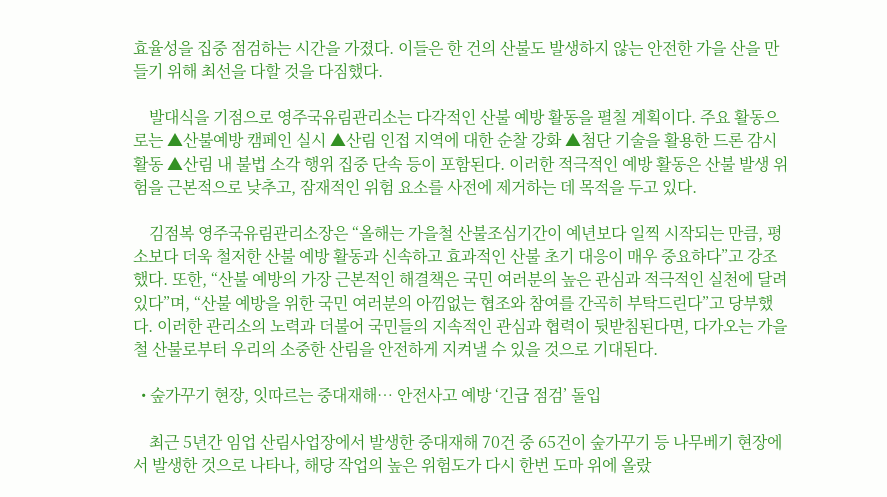효율성을 집중 점검하는 시간을 가졌다. 이들은 한 건의 산불도 발생하지 않는 안전한 가을 산을 만들기 위해 최선을 다할 것을 다짐했다.

    발대식을 기점으로 영주국유림관리소는 다각적인 산불 예방 활동을 펼칠 계획이다. 주요 활동으로는 ▲산불예방 캠페인 실시 ▲산림 인접 지역에 대한 순찰 강화 ▲첨단 기술을 활용한 드론 감시 활동 ▲산림 내 불법 소각 행위 집중 단속 등이 포함된다. 이러한 적극적인 예방 활동은 산불 발생 위험을 근본적으로 낮추고, 잠재적인 위험 요소를 사전에 제거하는 데 목적을 두고 있다.

    김점복 영주국유림관리소장은 “올해는 가을철 산불조심기간이 예년보다 일찍 시작되는 만큼, 평소보다 더욱 철저한 산불 예방 활동과 신속하고 효과적인 산불 초기 대응이 매우 중요하다”고 강조했다. 또한, “산불 예방의 가장 근본적인 해결책은 국민 여러분의 높은 관심과 적극적인 실천에 달려 있다”며, “산불 예방을 위한 국민 여러분의 아낌없는 협조와 참여를 간곡히 부탁드린다”고 당부했다. 이러한 관리소의 노력과 더불어 국민들의 지속적인 관심과 협력이 뒷받침된다면, 다가오는 가을철 산불로부터 우리의 소중한 산림을 안전하게 지켜낼 수 있을 것으로 기대된다.

  • 숲가꾸기 현장, 잇따르는 중대재해… 안전사고 예방 ‘긴급 점검’ 돌입

    최근 5년간 임업 산림사업장에서 발생한 중대재해 70건 중 65건이 숲가꾸기 등 나무베기 현장에서 발생한 것으로 나타나, 해당 작업의 높은 위험도가 다시 한번 도마 위에 올랐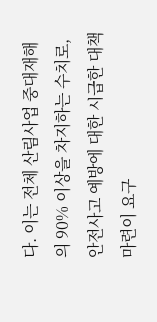다. 이는 전체 산림사업 중대재해의 90% 이상을 차지하는 수치로, 안전사고 예방에 대한 시급한 대책 마련이 요구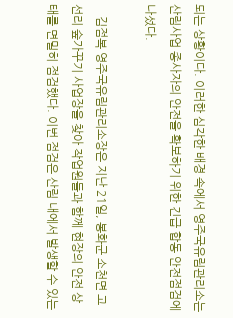되는 상황이다. 이러한 심각한 배경 속에서 영주국유림관리소는 산림사업 종사자의 안전을 확보하기 위한 긴급 합동 안전점검에 나섰다.

    김점복 영주국유림관리소장은 지난 21일, 봉화군 소천면 고선리 숲가꾸기 사업장을 찾아 작업원들과 함께 현장의 안전 상태를 면밀히 점검했다. 이번 점검은 산림 내에서 발생할 수 있는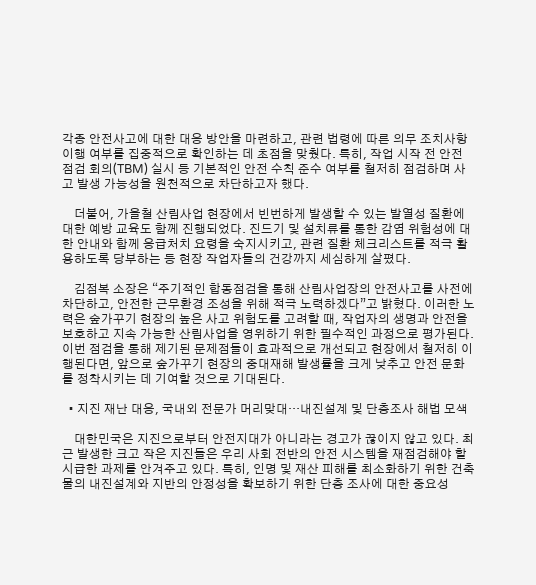각종 안전사고에 대한 대응 방안을 마련하고, 관련 법령에 따른 의무 조치사항 이행 여부를 집중적으로 확인하는 데 초점을 맞췄다. 특히, 작업 시작 전 안전 점검 회의(TBM) 실시 등 기본적인 안전 수칙 준수 여부를 철저히 점검하며 사고 발생 가능성을 원천적으로 차단하고자 했다.

    더불어, 가을철 산림사업 현장에서 빈번하게 발생할 수 있는 발열성 질환에 대한 예방 교육도 함께 진행되었다. 진드기 및 설치류를 통한 감염 위험성에 대한 안내와 함께 응급처치 요령을 숙지시키고, 관련 질환 체크리스트를 적극 활용하도록 당부하는 등 현장 작업자들의 건강까지 세심하게 살폈다.

    김점복 소장은 “주기적인 합동점검을 통해 산림사업장의 안전사고를 사전에 차단하고, 안전한 근무환경 조성을 위해 적극 노력하겠다”고 밝혔다. 이러한 노력은 숲가꾸기 현장의 높은 사고 위험도를 고려할 때, 작업자의 생명과 안전을 보호하고 지속 가능한 산림사업을 영위하기 위한 필수적인 과정으로 평가된다. 이번 점검을 통해 제기된 문제점들이 효과적으로 개선되고 현장에서 철저히 이행된다면, 앞으로 숲가꾸기 현장의 중대재해 발생률을 크게 낮추고 안전 문화를 정착시키는 데 기여할 것으로 기대된다.

  • 지진 재난 대응, 국내외 전문가 머리맞대…내진설계 및 단층조사 해법 모색

    대한민국은 지진으로부터 안전지대가 아니라는 경고가 끊이지 않고 있다. 최근 발생한 크고 작은 지진들은 우리 사회 전반의 안전 시스템을 재점검해야 할 시급한 과제를 안겨주고 있다. 특히, 인명 및 재산 피해를 최소화하기 위한 건축물의 내진설계와 지반의 안정성을 확보하기 위한 단층 조사에 대한 중요성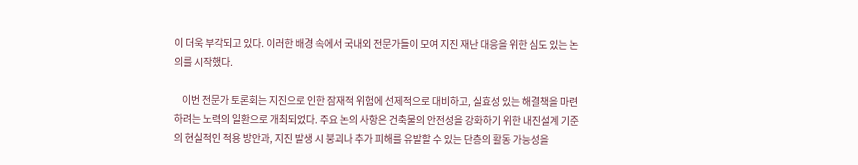이 더욱 부각되고 있다. 이러한 배경 속에서 국내외 전문가들이 모여 지진 재난 대응을 위한 심도 있는 논의를 시작했다.

    이번 전문가 토론회는 지진으로 인한 잠재적 위험에 선제적으로 대비하고, 실효성 있는 해결책을 마련하려는 노력의 일환으로 개최되었다. 주요 논의 사항은 건축물의 안전성을 강화하기 위한 내진설계 기준의 현실적인 적용 방안과, 지진 발생 시 붕괴나 추가 피해를 유발할 수 있는 단층의 활동 가능성을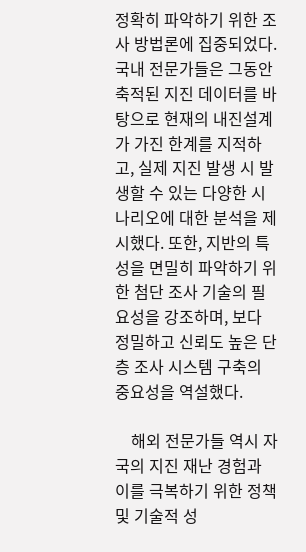정확히 파악하기 위한 조사 방법론에 집중되었다. 국내 전문가들은 그동안 축적된 지진 데이터를 바탕으로 현재의 내진설계가 가진 한계를 지적하고, 실제 지진 발생 시 발생할 수 있는 다양한 시나리오에 대한 분석을 제시했다. 또한, 지반의 특성을 면밀히 파악하기 위한 첨단 조사 기술의 필요성을 강조하며, 보다 정밀하고 신뢰도 높은 단층 조사 시스템 구축의 중요성을 역설했다.

    해외 전문가들 역시 자국의 지진 재난 경험과 이를 극복하기 위한 정책 및 기술적 성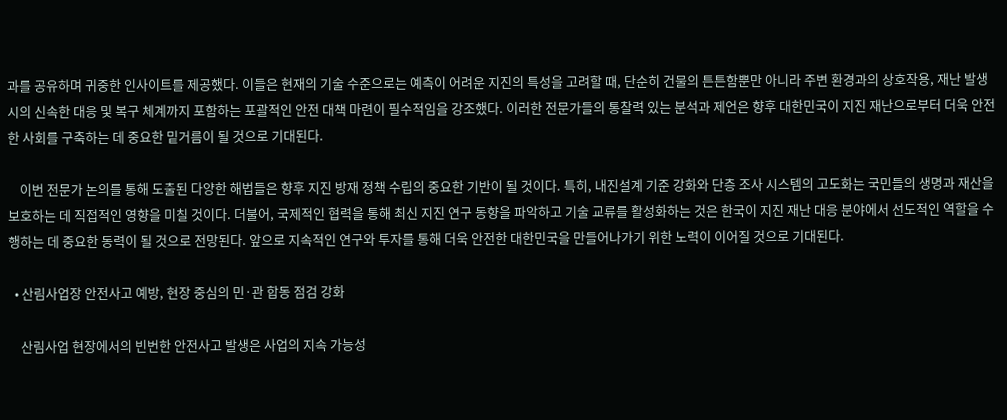과를 공유하며 귀중한 인사이트를 제공했다. 이들은 현재의 기술 수준으로는 예측이 어려운 지진의 특성을 고려할 때, 단순히 건물의 튼튼함뿐만 아니라 주변 환경과의 상호작용, 재난 발생 시의 신속한 대응 및 복구 체계까지 포함하는 포괄적인 안전 대책 마련이 필수적임을 강조했다. 이러한 전문가들의 통찰력 있는 분석과 제언은 향후 대한민국이 지진 재난으로부터 더욱 안전한 사회를 구축하는 데 중요한 밑거름이 될 것으로 기대된다.

    이번 전문가 논의를 통해 도출된 다양한 해법들은 향후 지진 방재 정책 수립의 중요한 기반이 될 것이다. 특히, 내진설계 기준 강화와 단층 조사 시스템의 고도화는 국민들의 생명과 재산을 보호하는 데 직접적인 영향을 미칠 것이다. 더불어, 국제적인 협력을 통해 최신 지진 연구 동향을 파악하고 기술 교류를 활성화하는 것은 한국이 지진 재난 대응 분야에서 선도적인 역할을 수행하는 데 중요한 동력이 될 것으로 전망된다. 앞으로 지속적인 연구와 투자를 통해 더욱 안전한 대한민국을 만들어나가기 위한 노력이 이어질 것으로 기대된다.

  • 산림사업장 안전사고 예방, 현장 중심의 민·관 합동 점검 강화

    산림사업 현장에서의 빈번한 안전사고 발생은 사업의 지속 가능성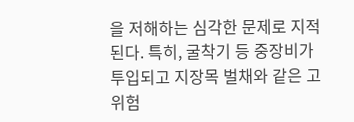을 저해하는 심각한 문제로 지적된다. 특히, 굴착기 등 중장비가 투입되고 지장목 벌채와 같은 고위험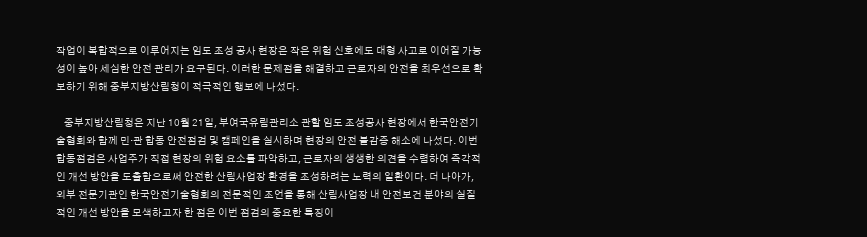작업이 복합적으로 이루어지는 임도 조성 공사 현장은 작은 위험 신호에도 대형 사고로 이어질 가능성이 높아 세심한 안전 관리가 요구된다. 이러한 문제점을 해결하고 근로자의 안전을 최우선으로 확보하기 위해 중부지방산림청이 적극적인 행보에 나섰다.

    중부지방산림청은 지난 10월 21일, 부여국유림관리소 관할 임도 조성공사 현장에서 한국안전기술협회와 함께 민·관 합동 안전점검 및 캠페인을 실시하며 현장의 안전 불감증 해소에 나섰다. 이번 합동점검은 사업주가 직접 현장의 위험 요소를 파악하고, 근로자의 생생한 의견을 수렴하여 즉각적인 개선 방안을 도출함으로써 안전한 산림사업장 환경을 조성하려는 노력의 일환이다. 더 나아가, 외부 전문기관인 한국안전기술협회의 전문적인 조언을 통해 산림사업장 내 안전보건 분야의 실질적인 개선 방안을 모색하고자 한 점은 이번 점검의 중요한 특징이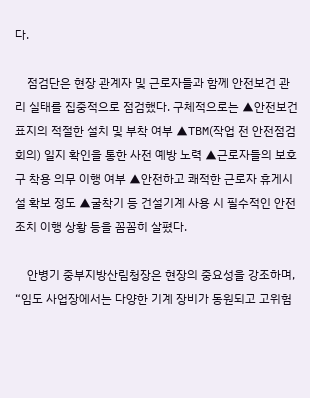다.

    점검단은 현장 관계자 및 근로자들과 함께 안전보건 관리 실태를 집중적으로 점검했다. 구체적으로는 ▲안전보건표지의 적절한 설치 및 부착 여부 ▲TBM(작업 전 안전점검회의) 일지 확인을 통한 사전 예방 노력 ▲근로자들의 보호구 착용 의무 이행 여부 ▲안전하고 쾌적한 근로자 휴게시설 확보 정도 ▲굴착기 등 건설기계 사용 시 필수적인 안전 조치 이행 상황 등을 꼼꼼히 살폈다.

    안병기 중부지방산림청장은 현장의 중요성을 강조하며, “임도 사업장에서는 다양한 기계 장비가 동원되고 고위험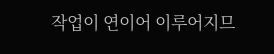작업이 연이어 이루어지므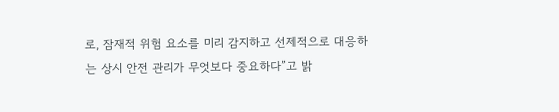로, 잠재적 위험 요소를 미리 감지하고 선제적으로 대응하는 상시 안전 관리가 무엇보다 중요하다”고 밝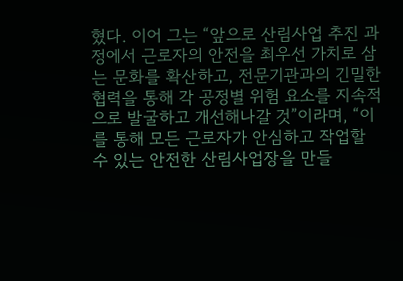혔다. 이어 그는 “앞으로 산림사업 추진 과정에서 근로자의 안전을 최우선 가치로 삼는 문화를 확산하고, 전문기관과의 긴밀한 협력을 통해 각 공정별 위험 요소를 지속적으로 발굴하고 개선해나갈 것”이라며, “이를 통해 모든 근로자가 안심하고 작업할 수 있는 안전한 산림사업장을 만들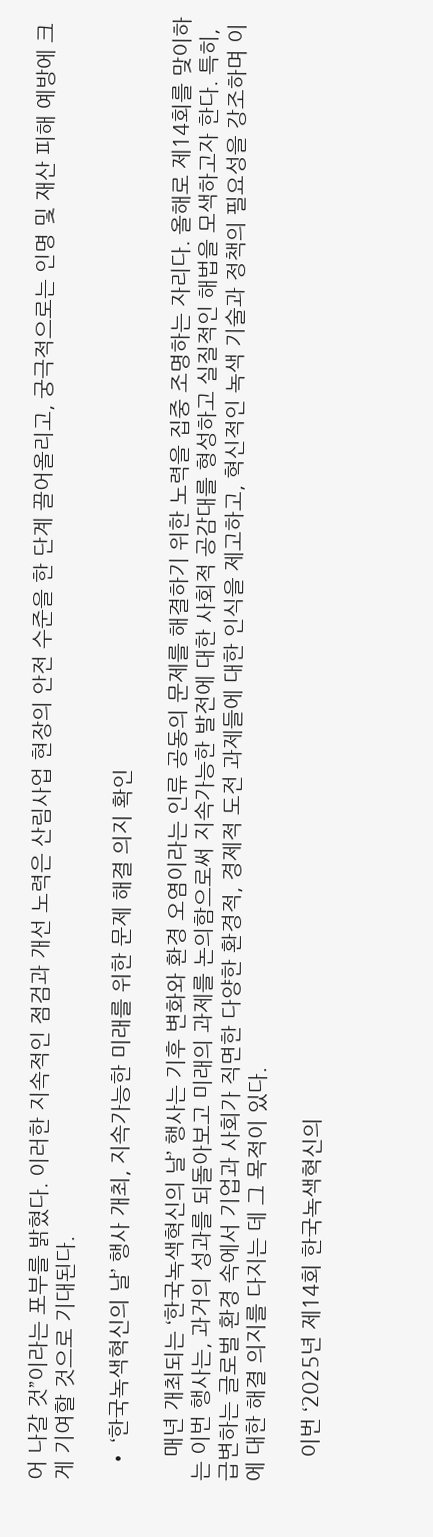어 나갈 것”이라는 포부를 밝혔다. 이러한 지속적인 점검과 개선 노력은 산림사업 현장의 안전 수준을 한 단계 끌어올리고, 궁극적으로는 인명 및 재산 피해 예방에 크게 기여할 것으로 기대된다.

  • ‘한국녹색혁신의 날’ 행사 개최, 지속가능한 미래를 위한 문제 해결 의지 확인

    매년 개최되는 ‘한국녹색혁신의 날’ 행사는 기후 변화와 환경 오염이라는 인류 공동의 문제를 해결하기 위한 노력을 집중 조명하는 자리다. 올해로 제14회를 맞이하는 이번 행사는, 과거의 성과를 되돌아보고 미래의 과제를 논의함으로써 지속가능한 발전에 대한 사회적 공감대를 형성하고 실질적인 해법을 모색하고자 한다. 특히, 급변하는 글로벌 환경 속에서 기업과 사회가 직면한 다양한 환경적, 경제적 도전 과제들에 대한 인식을 제고하고, 혁신적인 녹색 기술과 정책의 필요성을 강조하며 이에 대한 해결 의지를 다지는 데 그 목적이 있다.

    이번 ‘2025년 제14회 한국녹색혁신의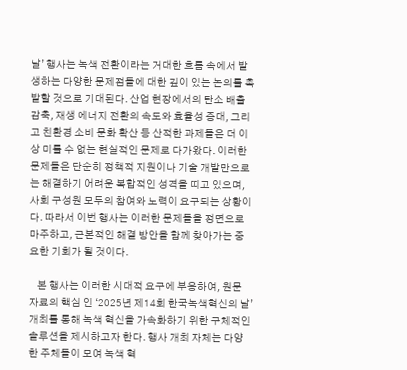날’ 행사는 녹색 전환이라는 거대한 흐름 속에서 발생하는 다양한 문제점들에 대한 깊이 있는 논의를 촉발할 것으로 기대된다. 산업 현장에서의 탄소 배출 감축, 재생 에너지 전환의 속도와 효율성 증대, 그리고 친환경 소비 문화 확산 등 산적한 과제들은 더 이상 미룰 수 없는 현실적인 문제로 다가왔다. 이러한 문제들은 단순히 정책적 지원이나 기술 개발만으로는 해결하기 어려운 복합적인 성격을 띠고 있으며, 사회 구성원 모두의 참여와 노력이 요구되는 상황이다. 따라서 이번 행사는 이러한 문제들을 정면으로 마주하고, 근본적인 해결 방안을 함께 찾아가는 중요한 기회가 될 것이다.

    본 행사는 이러한 시대적 요구에 부응하여, 원문 자료의 핵심 인 ‘2025년 제14회 한국녹색혁신의 날’ 개최를 통해 녹색 혁신을 가속화하기 위한 구체적인 솔루션을 제시하고자 한다. 행사 개최 자체는 다양한 주체들이 모여 녹색 혁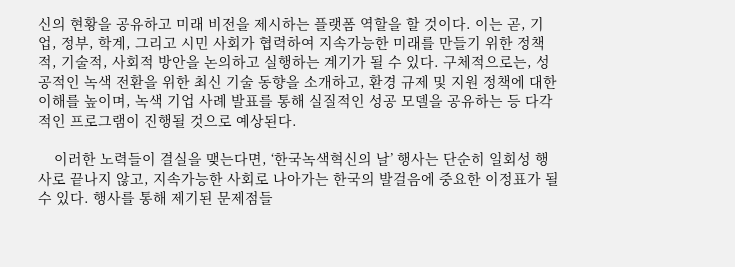신의 현황을 공유하고 미래 비전을 제시하는 플랫폼 역할을 할 것이다. 이는 곧, 기업, 정부, 학계, 그리고 시민 사회가 협력하여 지속가능한 미래를 만들기 위한 정책적, 기술적, 사회적 방안을 논의하고 실행하는 계기가 될 수 있다. 구체적으로는, 성공적인 녹색 전환을 위한 최신 기술 동향을 소개하고, 환경 규제 및 지원 정책에 대한 이해를 높이며, 녹색 기업 사례 발표를 통해 실질적인 성공 모델을 공유하는 등 다각적인 프로그램이 진행될 것으로 예상된다.

    이러한 노력들이 결실을 맺는다면, ‘한국녹색혁신의 날’ 행사는 단순히 일회성 행사로 끝나지 않고, 지속가능한 사회로 나아가는 한국의 발걸음에 중요한 이정표가 될 수 있다. 행사를 통해 제기된 문제점들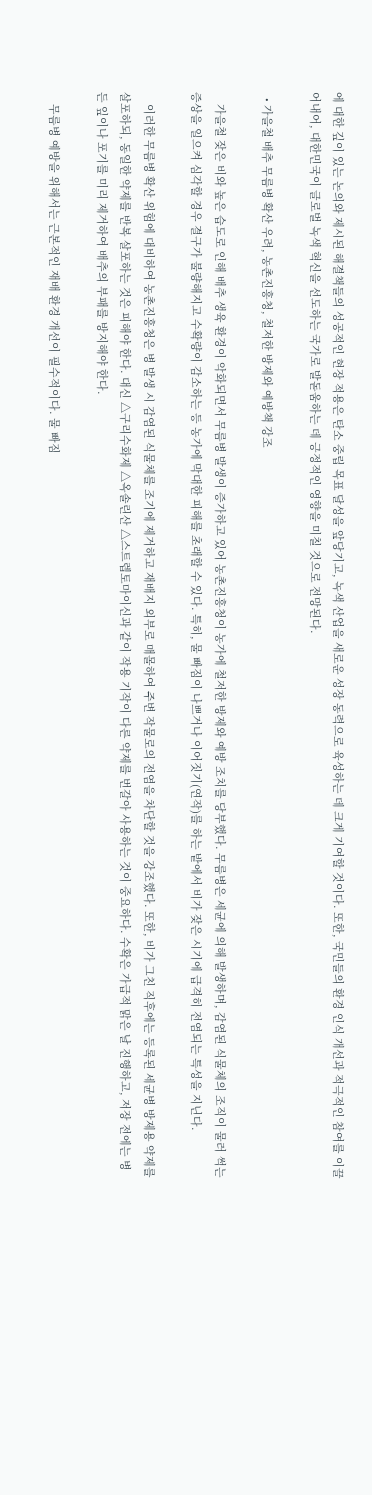에 대한 깊이 있는 논의와 제시된 해결책들의 성공적인 현장 적용은 탄소 중립 목표 달성을 앞당기고, 녹색 산업을 새로운 성장 동력으로 육성하는 데 크게 기여할 것이다. 또한, 국민들의 환경 인식 개선과 적극적인 참여를 이끌어내어, 대한민국이 글로벌 녹색 혁신을 선도하는 국가로 발돋움하는 데 긍정적인 영향을 미칠 것으로 전망된다.

  • 가을철 배추 무름병 확산 우려, 농촌진흥청, 철저한 방제와 예방책 강조

    가을철 잦은 비와 높은 습도로 인해 배추 생육 환경이 악화되면서 무름병 발생이 증가하고 있어 농촌진흥청이 농가에 철저한 방제와 예방 조치를 당부했다. 무름병은 세균에 의해 발생하며, 감염된 식물체의 조직이 물러 썩는 증상을 일으켜 심각할 경우 결구가 불량해지고 수확량이 감소하는 등 농가에 막대한 피해를 초래할 수 있다. 특히, 물 빠짐이 나쁘거나 이어짓기(연작)를 하는 밭에서 비가 잦은 시기에 급격히 전염되는 특성을 지닌다.

    이러한 무름병 확산 위험에 대비하여 농촌진흥청은 병 발생 시 감염된 식물체를 조기에 제거하고 재배지 외부로 매몰하여 주변 작물로의 전염을 차단할 것을 강조했다. 또한, 비가 그친 직후에는 등록된 세균병 방제용 약제를 살포하되, 동일한 약제를 반복 살포하는 것은 피해야 한다. 대신 △구리수화제 △옥솔린산 △스트렙토마이신과 같이 작용 기작이 다른 약제를 번갈아 사용하는 것이 중요하다. 수확은 가급적 맑은 날 진행하고, 저장 전에는 병든 잎이나 포기를 미리 제거하여 배추의 부패를 방지해야 한다.

    무름병 예방을 위해서는 근본적인 재배 환경 개선이 필수적이다. 물 빠짐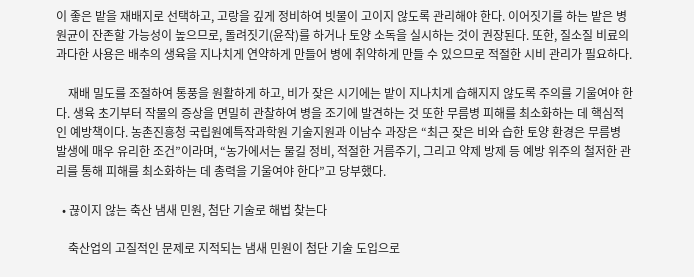이 좋은 밭을 재배지로 선택하고, 고랑을 깊게 정비하여 빗물이 고이지 않도록 관리해야 한다. 이어짓기를 하는 밭은 병원균이 잔존할 가능성이 높으므로, 돌려짓기(윤작)를 하거나 토양 소독을 실시하는 것이 권장된다. 또한, 질소질 비료의 과다한 사용은 배추의 생육을 지나치게 연약하게 만들어 병에 취약하게 만들 수 있으므로 적절한 시비 관리가 필요하다.

    재배 밀도를 조절하여 통풍을 원활하게 하고, 비가 잦은 시기에는 밭이 지나치게 습해지지 않도록 주의를 기울여야 한다. 생육 초기부터 작물의 증상을 면밀히 관찰하여 병을 조기에 발견하는 것 또한 무름병 피해를 최소화하는 데 핵심적인 예방책이다. 농촌진흥청 국립원예특작과학원 기술지원과 이남수 과장은 “최근 잦은 비와 습한 토양 환경은 무름병 발생에 매우 유리한 조건”이라며, “농가에서는 물길 정비, 적절한 거름주기, 그리고 약제 방제 등 예방 위주의 철저한 관리를 통해 피해를 최소화하는 데 총력을 기울여야 한다”고 당부했다.

  • 끊이지 않는 축산 냄새 민원, 첨단 기술로 해법 찾는다

    축산업의 고질적인 문제로 지적되는 냄새 민원이 첨단 기술 도입으로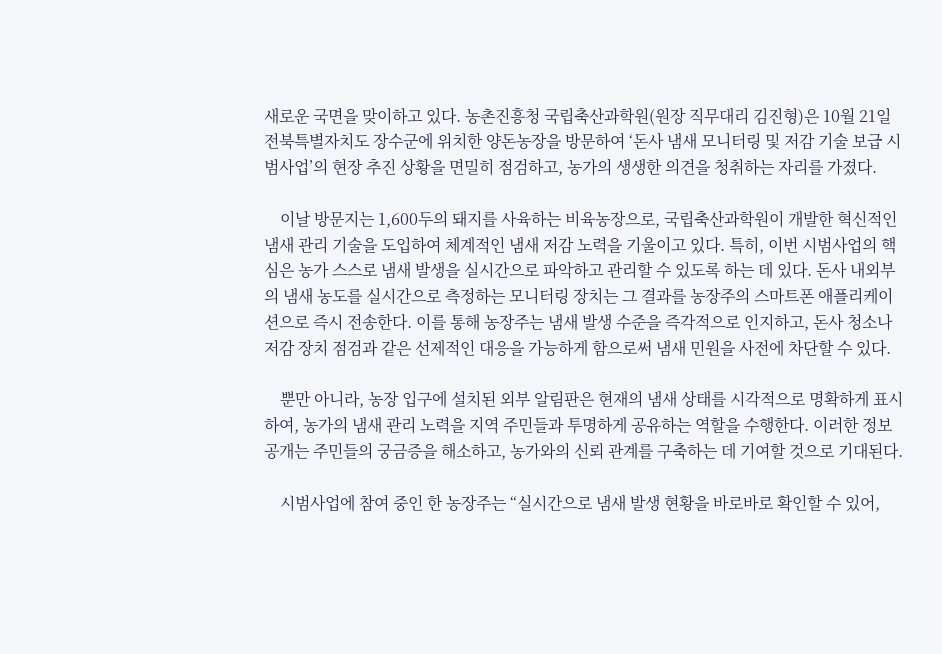새로운 국면을 맞이하고 있다. 농촌진흥청 국립축산과학원(원장 직무대리 김진형)은 10월 21일 전북특별자치도 장수군에 위치한 양돈농장을 방문하여 ‘돈사 냄새 모니터링 및 저감 기술 보급 시범사업’의 현장 추진 상황을 면밀히 점검하고, 농가의 생생한 의견을 청취하는 자리를 가졌다.

    이날 방문지는 1,600두의 돼지를 사육하는 비육농장으로, 국립축산과학원이 개발한 혁신적인 냄새 관리 기술을 도입하여 체계적인 냄새 저감 노력을 기울이고 있다. 특히, 이번 시범사업의 핵심은 농가 스스로 냄새 발생을 실시간으로 파악하고 관리할 수 있도록 하는 데 있다. 돈사 내외부의 냄새 농도를 실시간으로 측정하는 모니터링 장치는 그 결과를 농장주의 스마트폰 애플리케이션으로 즉시 전송한다. 이를 통해 농장주는 냄새 발생 수준을 즉각적으로 인지하고, 돈사 청소나 저감 장치 점검과 같은 선제적인 대응을 가능하게 함으로써 냄새 민원을 사전에 차단할 수 있다.

    뿐만 아니라, 농장 입구에 설치된 외부 알림판은 현재의 냄새 상태를 시각적으로 명확하게 표시하여, 농가의 냄새 관리 노력을 지역 주민들과 투명하게 공유하는 역할을 수행한다. 이러한 정보 공개는 주민들의 궁금증을 해소하고, 농가와의 신뢰 관계를 구축하는 데 기여할 것으로 기대된다.

    시범사업에 참여 중인 한 농장주는 “실시간으로 냄새 발생 현황을 바로바로 확인할 수 있어,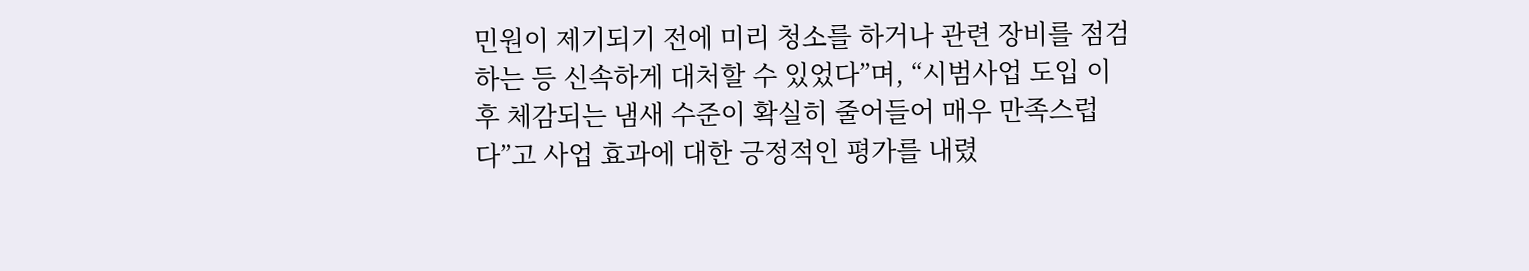민원이 제기되기 전에 미리 청소를 하거나 관련 장비를 점검하는 등 신속하게 대처할 수 있었다”며, “시범사업 도입 이후 체감되는 냄새 수준이 확실히 줄어들어 매우 만족스럽다”고 사업 효과에 대한 긍정적인 평가를 내렸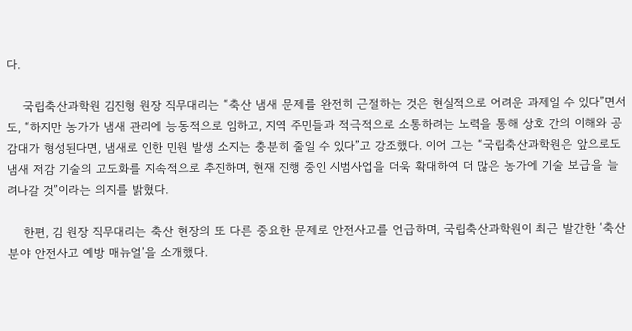다.

    국립축산과학원 김진형 원장 직무대리는 “축산 냄새 문제를 완전히 근절하는 것은 현실적으로 어려운 과제일 수 있다”면서도, “하지만 농가가 냄새 관리에 능동적으로 임하고, 지역 주민들과 적극적으로 소통하려는 노력을 통해 상호 간의 이해와 공감대가 형성된다면, 냄새로 인한 민원 발생 소지는 충분히 줄일 수 있다”고 강조했다. 이어 그는 “국립축산과학원은 앞으로도 냄새 저감 기술의 고도화를 지속적으로 추진하며, 현재 진행 중인 시범사업을 더욱 확대하여 더 많은 농가에 기술 보급을 늘려나갈 것”이라는 의지를 밝혔다.

    한편, 김 원장 직무대리는 축산 현장의 또 다른 중요한 문제로 안전사고를 언급하며, 국립축산과학원이 최근 발간한 ‘축산분야 안전사고 예방 매뉴얼’을 소개했다.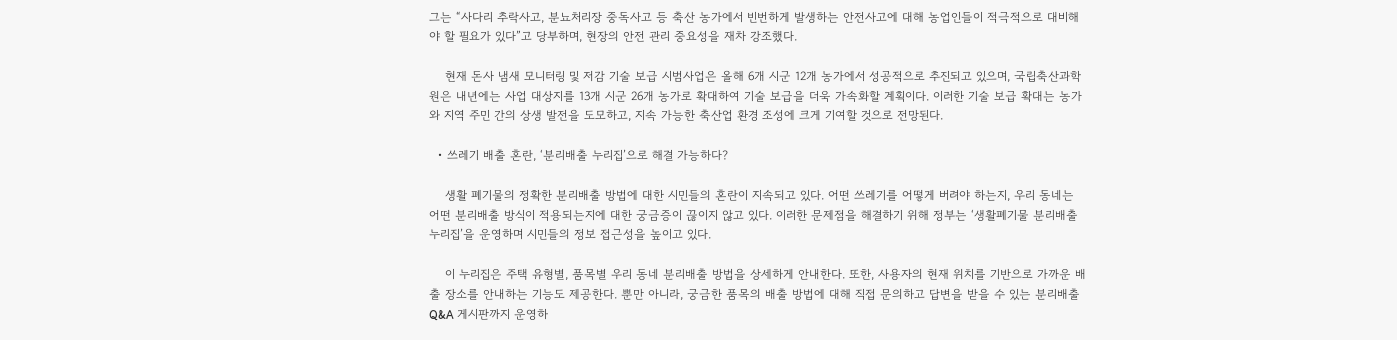그는 “사다리 추락사고, 분뇨처리장 중독사고 등 축산 농가에서 빈번하게 발생하는 안전사고에 대해 농업인들이 적극적으로 대비해야 할 필요가 있다”고 당부하며, 현장의 안전 관리 중요성을 재차 강조했다.

    현재 돈사 냄새 모니터링 및 저감 기술 보급 시범사업은 올해 6개 시군 12개 농가에서 성공적으로 추진되고 있으며, 국립축산과학원은 내년에는 사업 대상지를 13개 시군 26개 농가로 확대하여 기술 보급을 더욱 가속화할 계획이다. 이러한 기술 보급 확대는 농가와 지역 주민 간의 상생 발전을 도모하고, 지속 가능한 축산업 환경 조성에 크게 기여할 것으로 전망된다.

  • 쓰레기 배출 혼란, ‘분리배출 누리집’으로 해결 가능하다?

    생활 폐기물의 정확한 분리배출 방법에 대한 시민들의 혼란이 지속되고 있다. 어떤 쓰레기를 어떻게 버려야 하는지, 우리 동네는 어떤 분리배출 방식이 적용되는지에 대한 궁금증이 끊이지 않고 있다. 이러한 문제점을 해결하기 위해 정부는 ‘생활폐기물 분리배출 누리집’을 운영하며 시민들의 정보 접근성을 높이고 있다.

    이 누리집은 주택 유형별, 품목별 우리 동네 분리배출 방법을 상세하게 안내한다. 또한, 사용자의 현재 위치를 기반으로 가까운 배출 장소를 안내하는 기능도 제공한다. 뿐만 아니라, 궁금한 품목의 배출 방법에 대해 직접 문의하고 답변을 받을 수 있는 분리배출 Q&A 게시판까지 운영하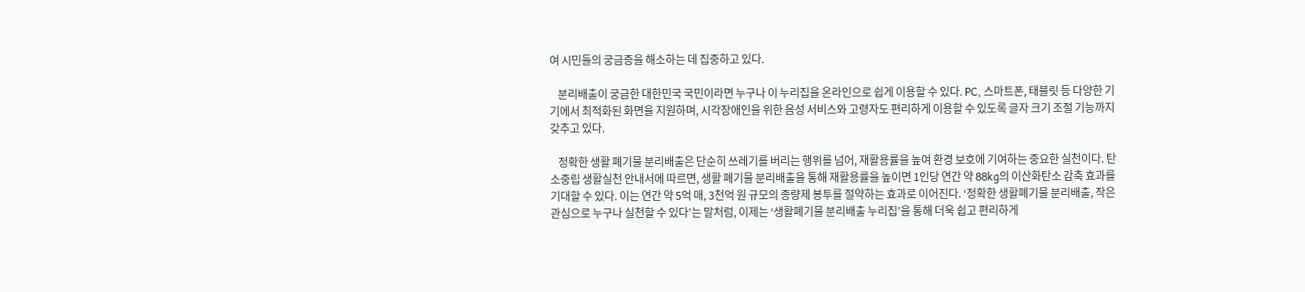여 시민들의 궁금증을 해소하는 데 집중하고 있다.

    분리배출이 궁금한 대한민국 국민이라면 누구나 이 누리집을 온라인으로 쉽게 이용할 수 있다. PC, 스마트폰, 태블릿 등 다양한 기기에서 최적화된 화면을 지원하며, 시각장애인을 위한 음성 서비스와 고령자도 편리하게 이용할 수 있도록 글자 크기 조절 기능까지 갖추고 있다.

    정확한 생활 폐기물 분리배출은 단순히 쓰레기를 버리는 행위를 넘어, 재활용률을 높여 환경 보호에 기여하는 중요한 실천이다. 탄소중립 생활실천 안내서에 따르면, 생활 폐기물 분리배출을 통해 재활용률을 높이면 1인당 연간 약 88kg의 이산화탄소 감축 효과를 기대할 수 있다. 이는 연간 약 5억 매, 3천억 원 규모의 종량제 봉투를 절약하는 효과로 이어진다. ‘정확한 생활폐기물 분리배출, 작은 관심으로 누구나 실천할 수 있다’는 말처럼, 이제는 ‘생활폐기물 분리배출 누리집’을 통해 더욱 쉽고 편리하게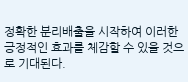정확한 분리배출을 시작하여 이러한 긍정적인 효과를 체감할 수 있을 것으로 기대된다.